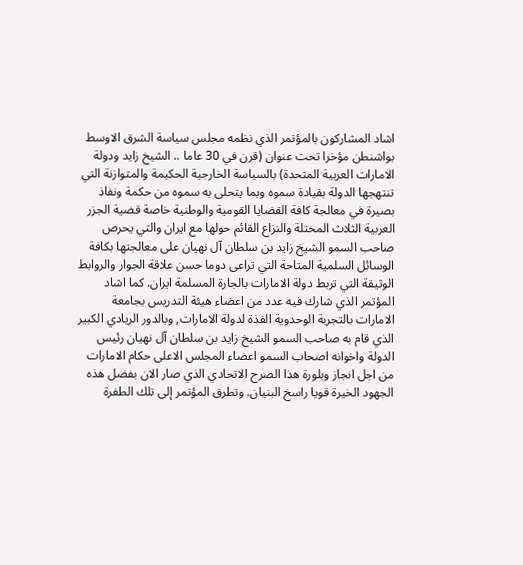اشاد المشاركون بالمؤتمر الذي نظمه مجلس سياسة الشرق الاوسط بواشنطن مؤخرا تحت عنوان (قرن في 30 عاما .. الشيخ زايد ودولة الامارات العربية المتحدة) بالسياسة الخارجية الحكيمة والمتوازنة التي تنتهجها الدولة بقيادة سموه وبما يتحلى به سموه من حكمة ونفاذ بصيرة في معالجة كافة القضايا القومية والوطنية خاصة قضية الجزر العربية الثلاث المحتلة والنزاع القائم حولها مع ايران والتي يحرص صاحب السمو الشيخ زايد بن سلطان آل نهيان على معالجتها بكافة الوسائل السلمية المتاحة التي تراعى دوما حسن علاقة الجوار والروابط الوثيقة التي تربط دولة الامارات بالجارة المسلمة ايران. كما اشاد المؤتمر الذي شارك فيه عدد من اعضاء هيئة التدريس بجامعة الامارات بالتجربة الوحدوية الفذة لدولة الامارات, وبالدور الريادي الكبير الذي قام به صاحب السمو الشيخ زايد بن سلطان آل نهيان رئيس الدولة واخوانه اصحاب السمو اعضاء المجلس الاعلى حكام الامارات من اجل انجاز وبلورة هذا الصرح الاتحادي الذي صار الان بفضل هذه الجهود الخيرة قويا راسخ البنيان. وتطرق المؤتمر إلى تلك الطفرة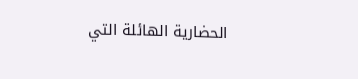الحضارية الهائلة التي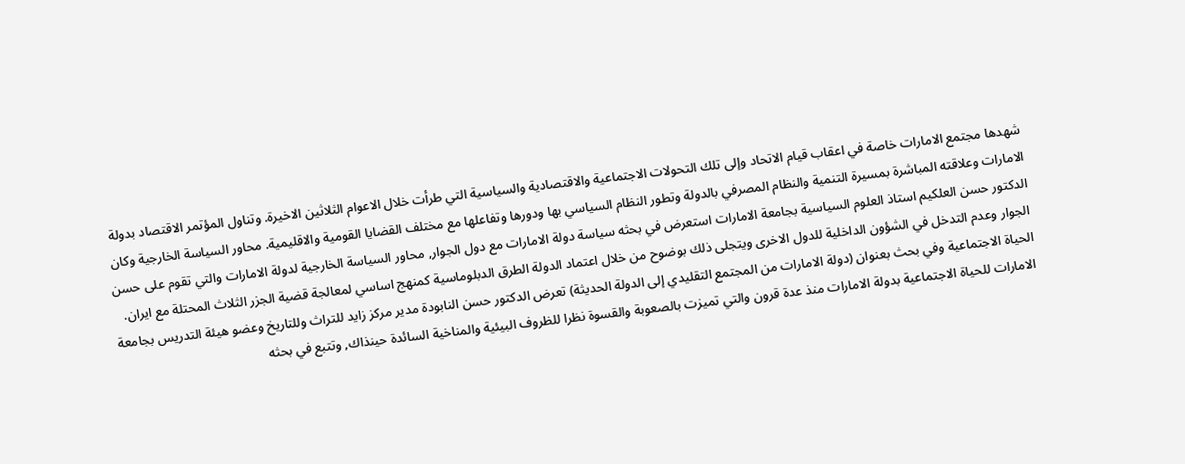شهدها مجتمع الامارات خاصة في اعقاب قيام الاتحاد وإلى تلك التحولات الاجتماعية والاقتصادية والسياسية التي طرأت خلال الاعوام الثلاثين الاخيرة. وتناول المؤتمر الاقتصاد بدولة الامارات وعلاقته المباشرة بمسيرة التنمية والنظام المصرفي بالدولة وتطور النظام السياسي بها ودورها وتفاعلها مع مختلف القضايا القومية والاقليمية. محاور السياسة الخارجية وكان الدكتور حسن العلكيم استاذ العلوم السياسية بجامعة الامارات استعرض في بحثه سياسة دولة الامارات مع دول الجوار, محاور السياسة الخارجية لدولة الامارات والتي تقوم على حسن الجوار وعدم التدخل في الشؤون الداخلية للدول الاخرى ويتجلى ذلك بوضوح من خلال اعتماد الدولة الطرق الدبلوماسية كمنهج اساسي لمعالجة قضية الجزر الثلاث المحتلة مع ايران. الحياة الاجتماعية وفي بحث بعنوان (دولة الامارات من المجتمع التقليدي إلى الدولة الحديثة) تعرض الدكتور حسن النابودة مدير مركز زايد للتراث وللتاريخ وعضو هيئة التدريس بجامعة الامارات للحياة الاجتماعية بدولة الامارات منذ عدة قرون والتي تميزت بالصعوبة والقسوة نظرا للظروف البيئية والمناخية السائدة حينذاك, وتتبع في بحثه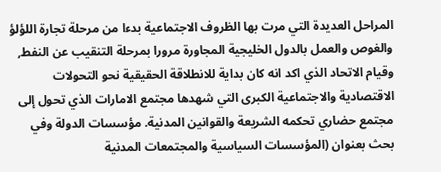المراحل العديدة التي مرت بها الظروف الاجتماعية بدءا من مرحلة تجارة اللؤلؤ والغوص والعمل بالدول الخليجية المجاورة مرورا بمرحلة التنقيب عن النفط, وقيام الاتحاد الذي اكد انه كان بداية للانطلاقة الحقيقية نحو التحولات الاقتصادية والاجتماعية الكبرى التي شهدها مجتمع الامارات الذي تحول إلى مجتمع حضاري تحكمه الشريعة والقوانين المدنية. مؤسسات الدولة وفي بحث بعنوان (المؤسسات السياسية والمجتمعات المدنية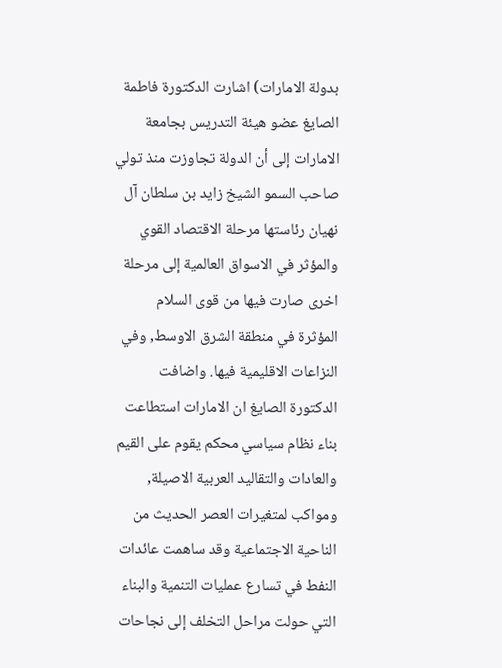بدولة الامارات) اشارت الدكتورة فاطمة الصايغ عضو هيئة التدريس بجامعة الامارات إلى أن الدولة تجاوزت منذ تولي صاحب السمو الشيخ زايد بن سلطان آل نهيان رئاستها مرحلة الاقتصاد القوي والمؤثر في الاسواق العالمية إلى مرحلة اخرى صارت فيها من قوى السلام المؤثرة في منطقة الشرق الاوسط, وفي النزاعات الاقليمية فيها. واضافت الدكتورة الصايغ ان الامارات استطاعت بناء نظام سياسي محكم يقوم على القيم والعادات والتقاليد العربية الاصيلة, ومواكب لمتغيرات العصر الحديث من الناحية الاجتماعية وقد ساهمت عائدات النفط في تسارع عمليات التنمية والبناء التي حولت مراحل التخلف إلى نجاحات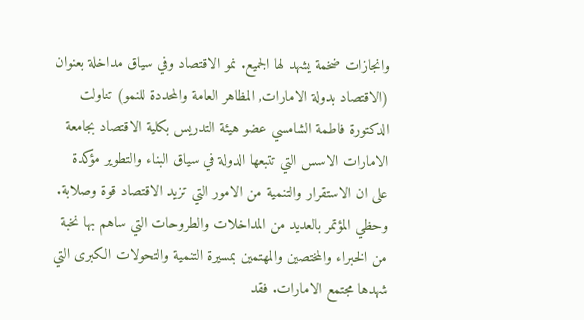وانجازات ضخمة يشهد لها الجميع. نمو الاقتصاد وفي سياق مداخلة بعنوان (الاقتصاد بدولة الامارات, المظاهر العامة والمحددة للنمو) تناولت الدكتورة فاطمة الشامسي عضو هيئة التدريس بكلية الاقتصاد بجامعة الامارات الاسس التي تتبعها الدولة في سياق البناء والتطوير مؤكدة على ان الاستقرار والتنمية من الامور التي تزيد الاقتصاد قوة وصلابة. وحظي المؤتمر بالعديد من المداخلات والطروحات التي ساهم بها نخبة من الخبراء والمختصين والمهتمين بمسيرة التنمية والتحولات الكبرى التي شهدها مجتمع الامارات. فقد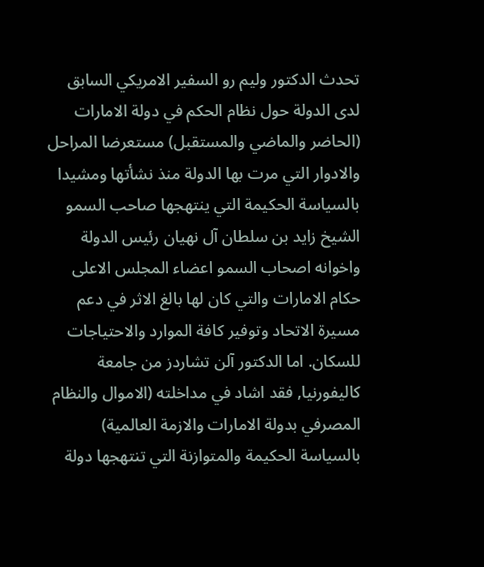تحدث الدكتور وليم رو السفير الامريكي السابق لدى الدولة حول نظام الحكم في دولة الامارات (الحاضر والماضي والمستقبل) مستعرضا المراحل والادوار التي مرت بها الدولة منذ نشأتها ومشيدا بالسياسة الحكيمة التي ينتهجها صاحب السمو الشيخ زايد بن سلطان آل نهيان رئيس الدولة واخوانه اصحاب السمو اعضاء المجلس الاعلى حكام الامارات والتي كان لها بالغ الاثر في دعم مسيرة الاتحاد وتوفير كافة الموارد والاحتياجات للسكان. اما الدكتور آلن تشاردز من جامعة كاليفورنيا, فقد اشاد في مداخلته (الاموال والنظام المصرفي بدولة الامارات والازمة العالمية) بالسياسة الحكيمة والمتوازنة التي تنتهجها دولة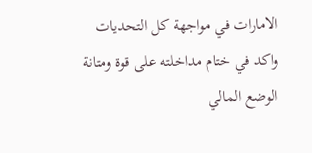الامارات في مواجهة كل التحديات واكد في ختام مداخلته على قوة ومتانة الوضع المالي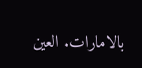بالامارات. العين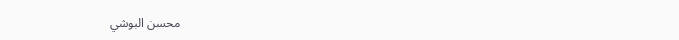محسن البوشي